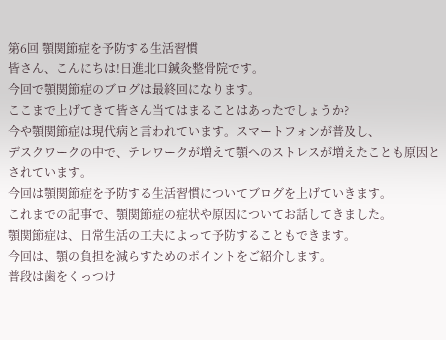第6回 顎関節症を予防する生活習慣
皆さん、こんにちは!日進北口鍼灸整骨院です。
今回で顎関節症のブログは最終回になります。
ここまで上げてきて皆さん当てはまることはあったでしょうか?
今や顎関節症は現代病と言われています。スマートフォンが普及し、
デスクワークの中で、テレワークが増えて顎へのストレスが増えたことも原因とされています。
今回は顎関節症を予防する生活習慣についてブログを上げていきます。
これまでの記事で、顎関節症の症状や原因についてお話してきました。
顎関節症は、日常生活の工夫によって予防することもできます。
今回は、顎の負担を減らすためのポイントをご紹介します。
普段は歯をくっつけ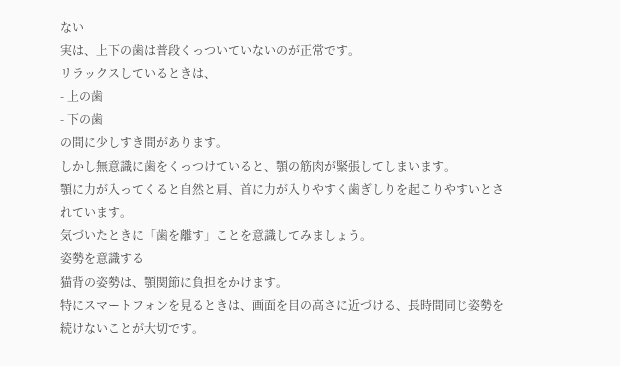ない
実は、上下の歯は普段くっついていないのが正常です。
リラックスしているときは、
- 上の歯
- 下の歯
の間に少しすき間があります。
しかし無意識に歯をくっつけていると、顎の筋肉が緊張してしまいます。
顎に力が入ってくると自然と肩、首に力が入りやすく歯ぎしりを起こりやすいとされています。
気づいたときに「歯を離す」ことを意識してみましょう。
姿勢を意識する
猫背の姿勢は、顎関節に負担をかけます。
特にスマートフォンを見るときは、画面を目の高さに近づける、長時間同じ姿勢を続けないことが大切です。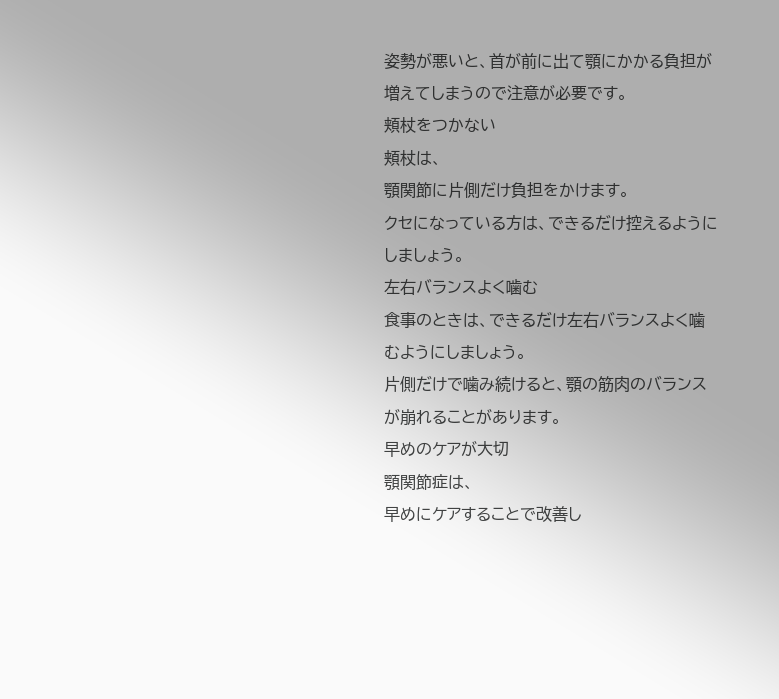姿勢が悪いと、首が前に出て顎にかかる負担が増えてしまうので注意が必要です。
頬杖をつかない
頬杖は、
顎関節に片側だけ負担をかけます。
クセになっている方は、できるだけ控えるようにしましょう。
左右バランスよく噛む
食事のときは、できるだけ左右バランスよく噛むようにしましょう。
片側だけで噛み続けると、顎の筋肉のバランスが崩れることがあります。
早めのケアが大切
顎関節症は、
早めにケアすることで改善し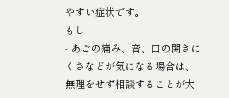やすい症状です。
もし
- あごの痛み、音、口の開きにくさなどが気になる場合は、
無理をせず相談することが大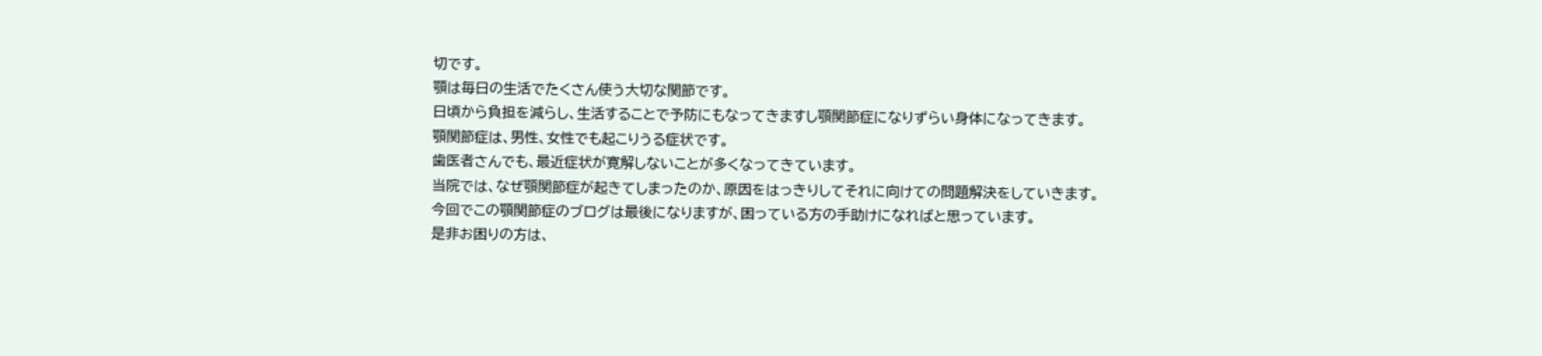切です。
顎は毎日の生活でたくさん使う大切な関節です。
日頃から負担を減らし、生活することで予防にもなってきますし顎関節症になりずらい身体になってきます。
顎関節症は、男性、女性でも起こりうる症状です。
歯医者さんでも、最近症状が寛解しないことが多くなってきています。
当院では、なぜ顎関節症が起きてしまったのか、原因をはっきりしてそれに向けての問題解決をしていきます。
今回でこの顎関節症のブログは最後になりますが、困っている方の手助けになればと思っています。
是非お困りの方は、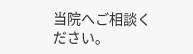当院へご相談ください。